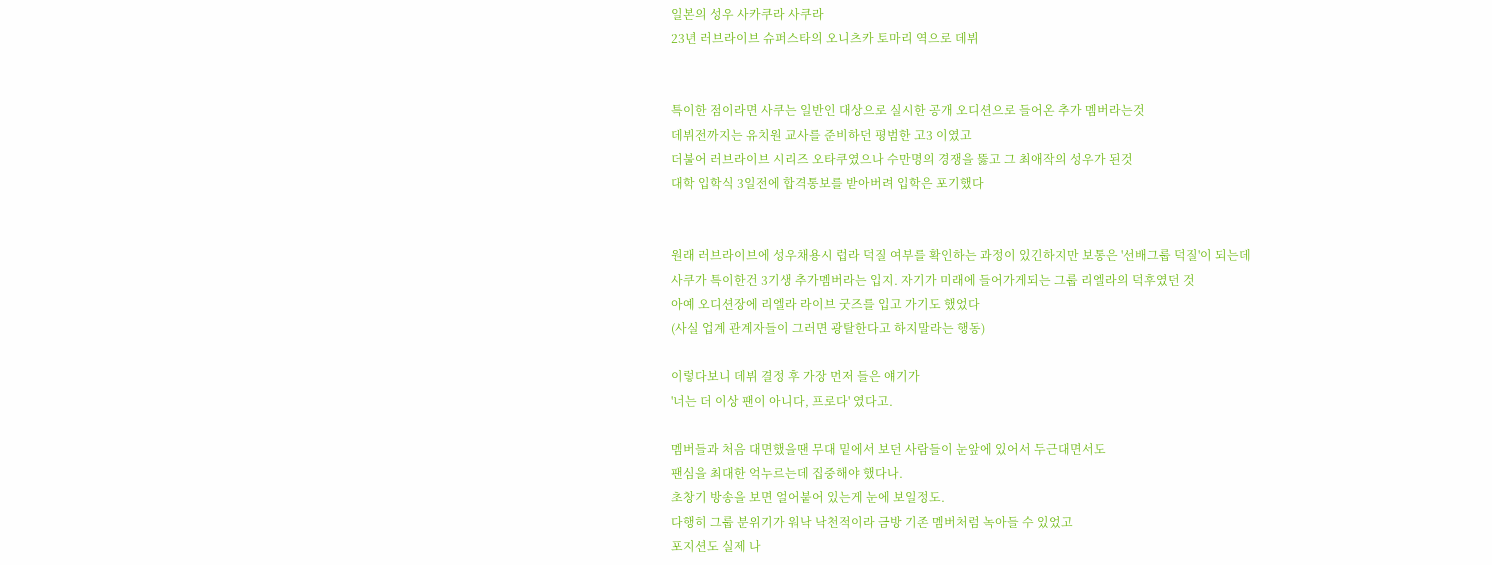일본의 성우 사카쿠라 사쿠라
23년 러브라이브 슈퍼스타의 오니츠카 토마리 역으로 데뷔


특이한 점이라면 사쿠는 일반인 대상으로 실시한 공개 오디션으로 들어온 추가 멤버라는것
데뷔전까지는 유치원 교사를 준비하던 평범한 고3 이였고
더불어 러브라이브 시리즈 오타쿠였으나 수만명의 경쟁을 뚫고 그 최애작의 성우가 된것
대학 입학식 3일전에 합격통보를 받아버려 입학은 포기했다


원래 러브라이브에 성우채용시 럽라 덕질 여부를 확인하는 과정이 있긴하지만 보통은 '선배그룹 덕질'이 되는데
사쿠가 특이한건 3기생 추가멤버라는 입지. 자기가 미래에 들어가게되는 그룹 리엘라의 덕후였던 것
아예 오디션장에 리엘라 라이브 굿즈를 입고 가기도 했었다
(사실 업계 관계자들이 그러면 광탈한다고 하지말라는 행동)

이렇다보니 데뷔 결정 후 가장 먼저 들은 얘기가
'너는 더 이상 팬이 아니다, 프로다' 였다고.

멤버들과 처음 대면했을땐 무대 밑에서 보던 사람들이 눈앞에 있어서 두근대면서도
팬심을 최대한 억누르는데 집중해야 했다나.
초창기 방송을 보면 얼어붙어 있는게 눈에 보일정도.
다행히 그룹 분위기가 워낙 낙천적이라 금방 기존 멤버처럼 녹아들 수 있었고
포지션도 실제 나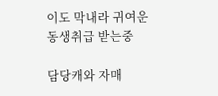이도 막내라 귀여운 동생취급 받는중

담당캐와 자매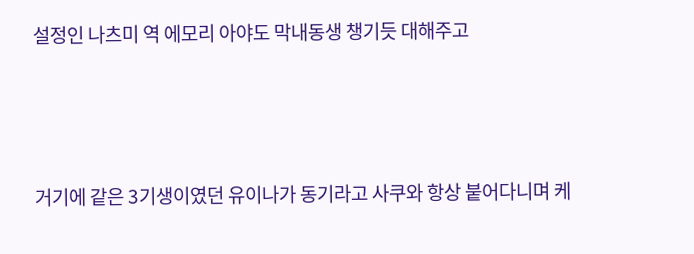설정인 나츠미 역 에모리 아야도 막내동생 챙기듯 대해주고




거기에 같은 3기생이였던 유이나가 동기라고 사쿠와 항상 붙어다니며 케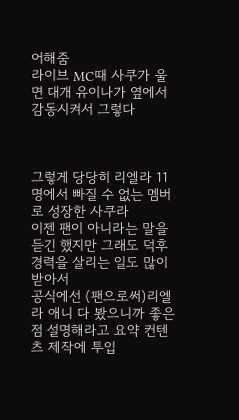어해줌
라이브 MC때 사쿠가 울면 대개 유이나가 옆에서 감동시켜서 그렇다



그렇게 당당히 리엘라 11명에서 빠질 수 없는 멤버로 성장한 사쿠라
이젠 팬이 아니라는 말을 듣긴 했지만 그래도 덕후 경력을 살리는 일도 많이 받아서
공식에선 (팬으로써)리엘라 애니 다 봤으니까 좋은점 설명해라고 요약 컨텐츠 제작에 투입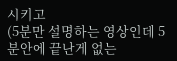시키고
(5분만 설명하는 영상인데 5분안에 끝난게 없는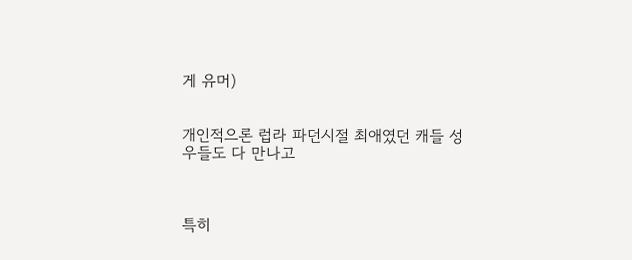게 유머)


개인적으론 럽라 파던시절 최애였던 캐들 성우들도 다 만나고



특히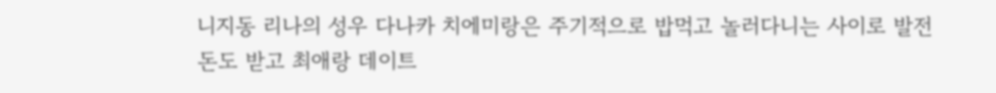니지동 리나의 성우 다나카 치에미랑은 주기적으로 밥먹고 놀러다니는 사이로 발전
돈도 받고 최애랑 데이트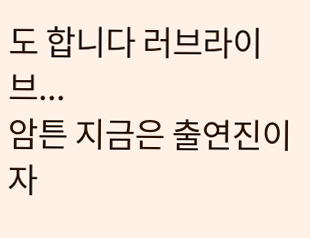도 합니다 러브라이브...
암튼 지금은 출연진이자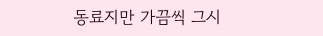동료지만 가끔씩 그시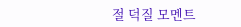절 덕질 모멘트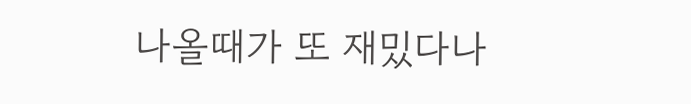나올때가 또 재밌다나